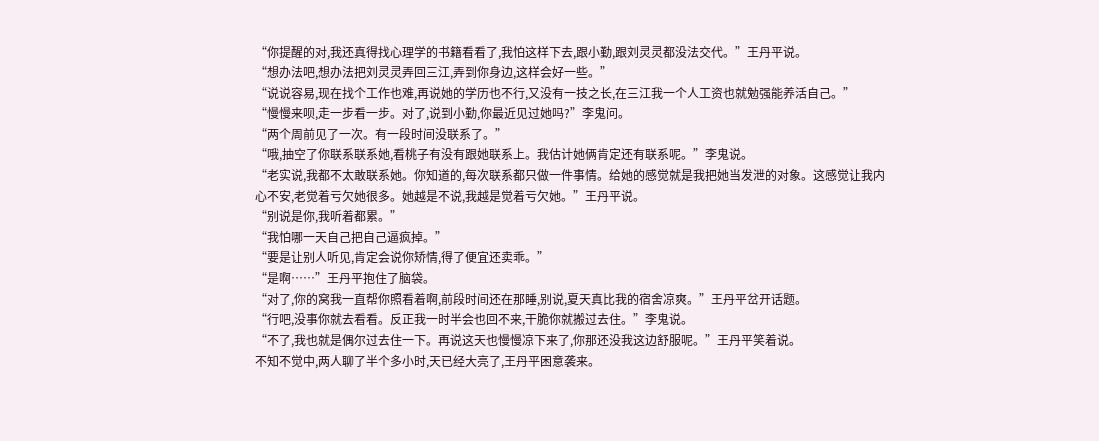“你提醒的对,我还真得找心理学的书籍看看了,我怕这样下去,跟小勤,跟刘灵灵都没法交代。”王丹平说。
“想办法吧,想办法把刘灵灵弄回三江,弄到你身边,这样会好一些。”
“说说容易,现在找个工作也难,再说她的学历也不行,又没有一技之长,在三江我一个人工资也就勉强能养活自己。”
“慢慢来呗,走一步看一步。对了,说到小勤,你最近见过她吗?”李鬼问。
“两个周前见了一次。有一段时间没联系了。”
“哦,抽空了你联系联系她,看桃子有没有跟她联系上。我估计她俩肯定还有联系呢。”李鬼说。
“老实说,我都不太敢联系她。你知道的,每次联系都只做一件事情。给她的感觉就是我把她当发泄的对象。这感觉让我内心不安,老觉着亏欠她很多。她越是不说,我越是觉着亏欠她。”王丹平说。
“别说是你,我听着都累。”
“我怕哪一天自己把自己逼疯掉。”
“要是让别人听见,肯定会说你矫情,得了便宜还卖乖。”
“是啊……”王丹平抱住了脑袋。
“对了,你的窝我一直帮你照看着啊,前段时间还在那睡,别说,夏天真比我的宿舍凉爽。”王丹平岔开话题。
“行吧,没事你就去看看。反正我一时半会也回不来,干脆你就搬过去住。”李鬼说。
“不了,我也就是偶尔过去住一下。再说这天也慢慢凉下来了,你那还没我这边舒服呢。”王丹平笑着说。
不知不觉中,两人聊了半个多小时,天已经大亮了,王丹平困意袭来。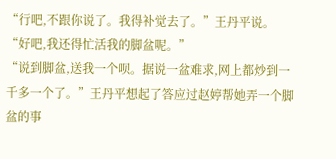“行吧,不跟你说了。我得补觉去了。”王丹平说。
“好吧,我还得忙活我的脚盆呢。”
“说到脚盆,送我一个呗。据说一盆难求,网上都炒到一千多一个了。”王丹平想起了答应过赵婷帮她弄一个脚盆的事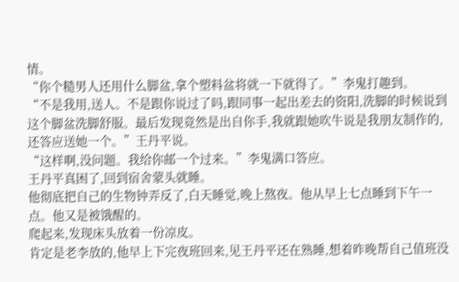情。
“你个糙男人还用什么脚盆,拿个塑料盆将就一下就得了。”李鬼打趣到。
“不是我用,送人。不是跟你说过了吗,跟同事一起出差去的资阳,洗脚的时候说到这个脚盆洗脚舒服。最后发现竟然是出自你手,我就跟她吹牛说是我朋友制作的,还答应送她一个。”王丹平说。
“这样啊,没问题。我给你邮一个过来。”李鬼满口答应。
王丹平真困了,回到宿舍蒙头就睡。
他彻底把自己的生物钟弄反了,白天睡觉,晚上熬夜。他从早上七点睡到下午一点。他又是被饿醒的。
爬起来,发现床头放着一份凉皮。
肯定是老李放的,他早上下完夜班回来,见王丹平还在熟睡,想着昨晚帮自己值班没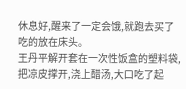休息好,醒来了一定会饿,就跑去买了吃的放在床头。
王丹平解开套在一次性饭盒的塑料袋,把凉皮撑开,浇上醋汤,大口吃了起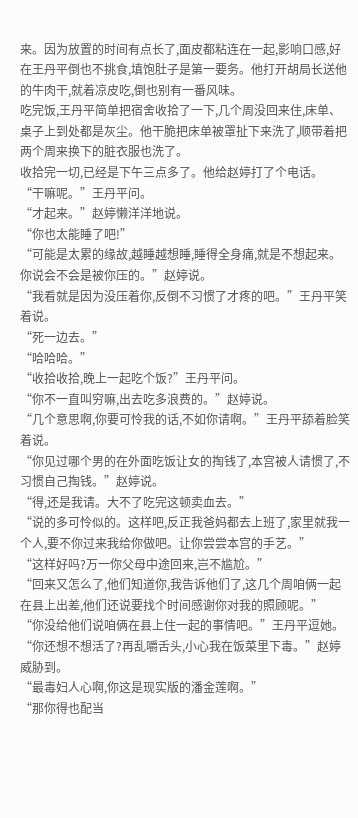来。因为放置的时间有点长了,面皮都粘连在一起,影响口感,好在王丹平倒也不挑食,填饱肚子是第一要务。他打开胡局长送他的牛肉干,就着凉皮吃,倒也别有一番风味。
吃完饭,王丹平简单把宿舍收拾了一下,几个周没回来住,床单、桌子上到处都是灰尘。他干脆把床单被罩扯下来洗了,顺带着把两个周来换下的脏衣服也洗了。
收拾完一切,已经是下午三点多了。他给赵婷打了个电话。
“干嘛呢。”王丹平问。
“才起来。”赵婷懒洋洋地说。
“你也太能睡了吧!”
“可能是太累的缘故,越睡越想睡,睡得全身痛,就是不想起来。你说会不会是被你压的。”赵婷说。
“我看就是因为没压着你,反倒不习惯了才疼的吧。”王丹平笑着说。
“死一边去。”
“哈哈哈。”
“收拾收拾,晚上一起吃个饭?”王丹平问。
“你不一直叫穷嘛,出去吃多浪费的。”赵婷说。
“几个意思啊,你要可怜我的话,不如你请啊。”王丹平舔着脸笑着说。
“你见过哪个男的在外面吃饭让女的掏钱了,本宫被人请惯了,不习惯自己掏钱。”赵婷说。
“得,还是我请。大不了吃完这顿卖血去。”
“说的多可怜似的。这样吧,反正我爸妈都去上班了,家里就我一个人,要不你过来我给你做吧。让你尝尝本宫的手艺。”
“这样好吗?万一你父母中途回来,岂不尴尬。”
“回来又怎么了,他们知道你,我告诉他们了,这几个周咱俩一起在县上出差,他们还说要找个时间感谢你对我的照顾呢。”
“你没给他们说咱俩在县上住一起的事情吧。”王丹平逗她。
“你还想不想活了?再乱嚼舌头,小心我在饭菜里下毒。”赵婷威胁到。
“最毒妇人心啊,你这是现实版的潘金莲啊。”
“那你得也配当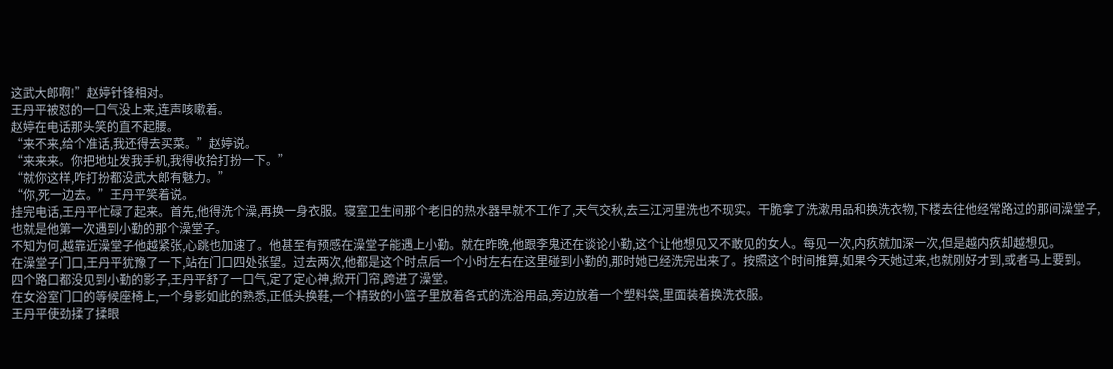这武大郎啊!”赵婷针锋相对。
王丹平被怼的一口气没上来,连声咳嗽着。
赵婷在电话那头笑的直不起腰。
“来不来,给个准话,我还得去买菜。”赵婷说。
“来来来。你把地址发我手机,我得收拾打扮一下。”
“就你这样,咋打扮都没武大郎有魅力。”
“你,死一边去。”王丹平笑着说。
挂完电话,王丹平忙碌了起来。首先,他得洗个澡,再换一身衣服。寝室卫生间那个老旧的热水器早就不工作了,天气交秋,去三江河里洗也不现实。干脆拿了洗漱用品和换洗衣物,下楼去往他经常路过的那间澡堂子,也就是他第一次遇到小勤的那个澡堂子。
不知为何,越靠近澡堂子他越紧张,心跳也加速了。他甚至有预感在澡堂子能遇上小勤。就在昨晚,他跟李鬼还在谈论小勤,这个让他想见又不敢见的女人。每见一次,内疚就加深一次,但是越内疚却越想见。
在澡堂子门口,王丹平犹豫了一下,站在门口四处张望。过去两次,他都是这个时点后一个小时左右在这里碰到小勤的,那时她已经洗完出来了。按照这个时间推算,如果今天她过来,也就刚好才到,或者马上要到。
四个路口都没见到小勤的影子,王丹平舒了一口气,定了定心神,掀开门帘,跨进了澡堂。
在女浴室门口的等候座椅上,一个身影如此的熟悉,正低头换鞋,一个精致的小篮子里放着各式的洗浴用品,旁边放着一个塑料袋,里面装着换洗衣服。
王丹平使劲揉了揉眼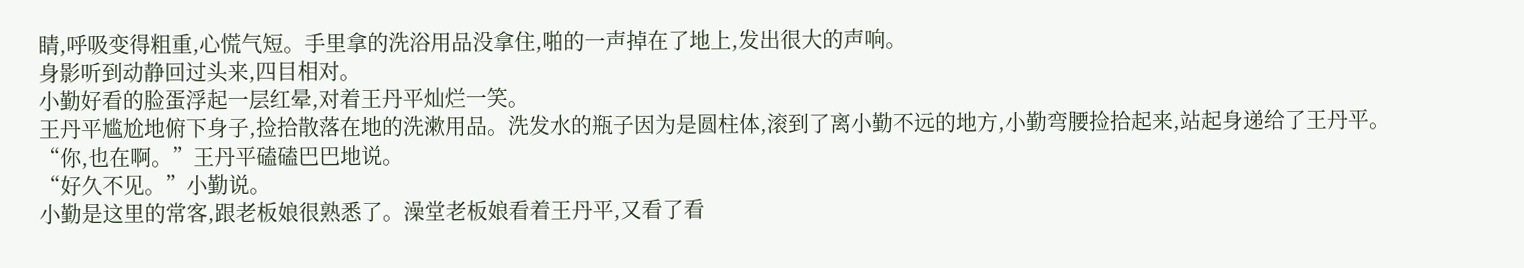睛,呼吸变得粗重,心慌气短。手里拿的洗浴用品没拿住,啪的一声掉在了地上,发出很大的声响。
身影听到动静回过头来,四目相对。
小勤好看的脸蛋浮起一层红晕,对着王丹平灿烂一笑。
王丹平尴尬地俯下身子,捡拾散落在地的洗漱用品。洗发水的瓶子因为是圆柱体,滚到了离小勤不远的地方,小勤弯腰捡拾起来,站起身递给了王丹平。
“你,也在啊。”王丹平磕磕巴巴地说。
“好久不见。”小勤说。
小勤是这里的常客,跟老板娘很熟悉了。澡堂老板娘看着王丹平,又看了看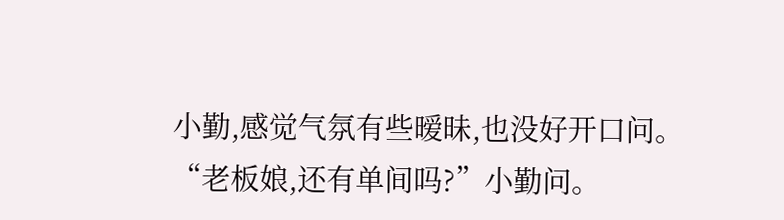小勤,感觉气氛有些暧昧,也没好开口问。
“老板娘,还有单间吗?”小勤问。